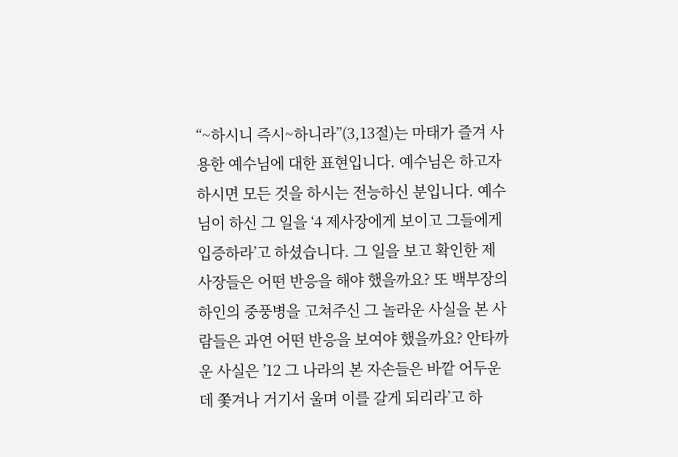“~하시니 즉시~하니라”(3,13절)는 마태가 즐겨 사용한 예수님에 대한 표현입니다. 예수님은 하고자 하시면 모든 것을 하시는 전능하신 분입니다. 예수님이 하신 그 일을 ‘4 제사장에게 보이고 그들에게 입증하라’고 하셨습니다. 그 일을 보고 확인한 제사장들은 어떤 반응을 해야 했을까요? 또 백부장의 하인의 중풍병을 고쳐주신 그 놀라운 사실을 본 사람들은 과연 어떤 반응을 보여야 했을까요? 안타까운 사실은 ’12 그 나라의 본 자손들은 바깥 어두운 데 쫓겨나 거기서 울며 이를 갈게 되리라’고 하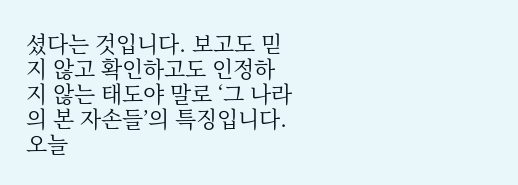셨다는 것입니다. 보고도 믿지 않고 확인하고도 인정하지 않는 태도야 말로 ‘그 나라의 본 자손들’의 특징입니다. 오늘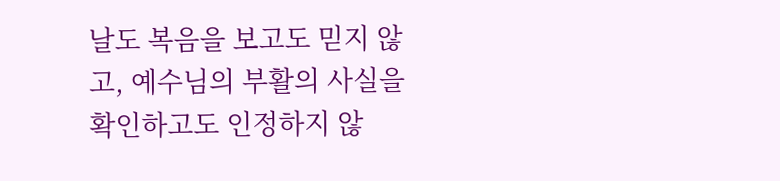날도 복음을 보고도 믿지 않고, 예수님의 부활의 사실을 확인하고도 인정하지 않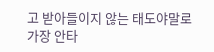고 받아들이지 않는 태도야말로 가장 안타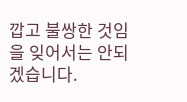깝고 불쌍한 것임을 잊어서는 안되겠습니다.